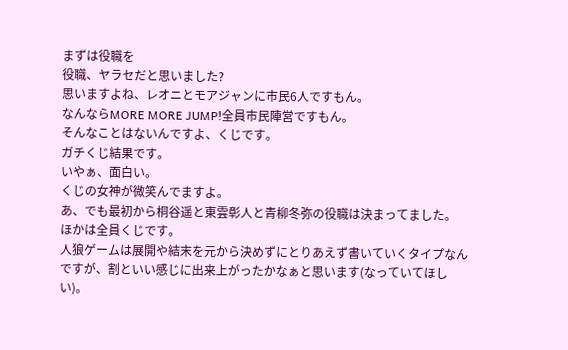まずは役職を
役職、ヤラセだと思いました?
思いますよね、レオニとモアジャンに市民6人ですもん。
なんならMORE MORE JUMP!全員市民陣営ですもん。
そんなことはないんですよ、くじです。
ガチくじ結果です。
いやぁ、面白い。
くじの女神が微笑んでますよ。
あ、でも最初から桐谷遥と東雲彰人と青柳冬弥の役職は決まってました。
ほかは全員くじです。
人狼ゲームは展開や結末を元から決めずにとりあえず書いていくタイプなんですが、割といい感じに出来上がったかなぁと思います(なっていてほしい)。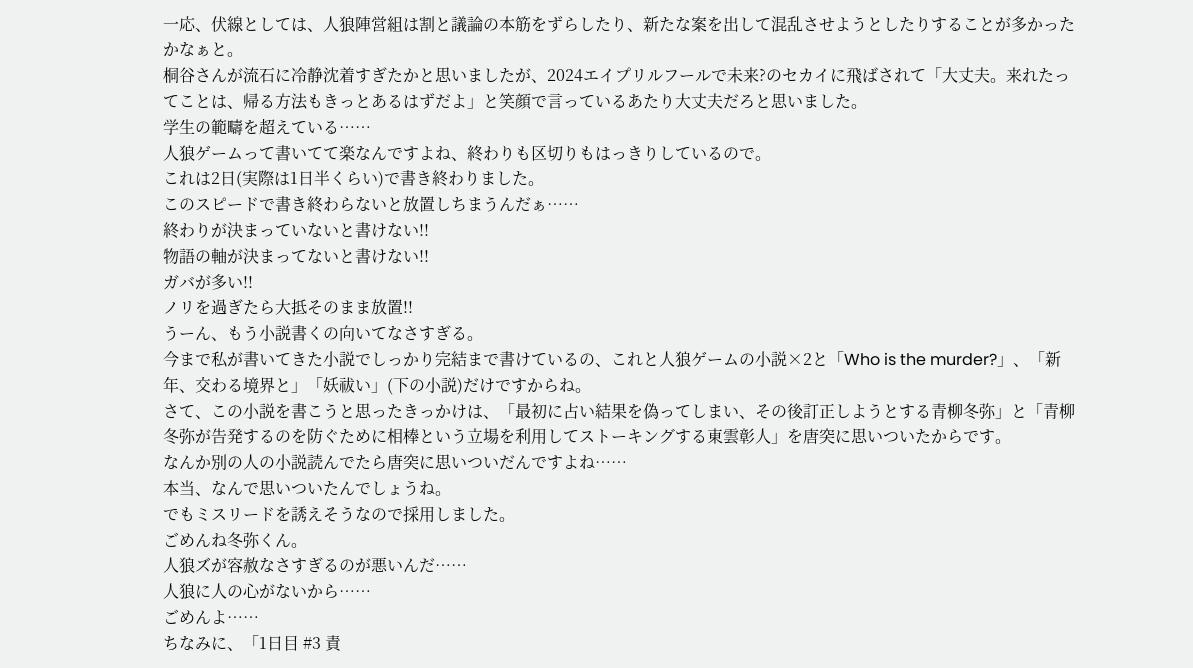一応、伏線としては、人狼陣営組は割と議論の本筋をずらしたり、新たな案を出して混乱させようとしたりすることが多かったかなぁと。
桐谷さんが流石に冷静沈着すぎたかと思いましたが、2024エイプリルフールで未来?のセカイに飛ばされて「大丈夫。来れたってことは、帰る方法もきっとあるはずだよ」と笑顔で言っているあたり大丈夫だろと思いました。
学生の範疇を超えている……
人狼ゲームって書いてて楽なんですよね、終わりも区切りもはっきりしているので。
これは2日(実際は1日半くらい)で書き終わりました。
このスピードで書き終わらないと放置しちまうんだぁ……
終わりが決まっていないと書けない!!
物語の軸が決まってないと書けない!!
ガバが多い!!
ノリを過ぎたら大抵そのまま放置!!
うーん、もう小説書くの向いてなさすぎる。
今まで私が書いてきた小説でしっかり完結まで書けているの、これと人狼ゲームの小説×2と「Who is the murder?」、「新年、交わる境界と」「妖祓い」(下の小説)だけですからね。
さて、この小説を書こうと思ったきっかけは、「最初に占い結果を偽ってしまい、その後訂正しようとする青柳冬弥」と「青柳冬弥が告発するのを防ぐために相棒という立場を利用してストーキングする東雲彰人」を唐突に思いついたからです。
なんか別の人の小説読んでたら唐突に思いついだんですよね……
本当、なんで思いついたんでしょうね。
でもミスリードを誘えそうなので採用しました。
ごめんね冬弥くん。
人狼ズが容赦なさすぎるのが悪いんだ……
人狼に人の心がないから……
ごめんよ……
ちなみに、「1日目 #3 責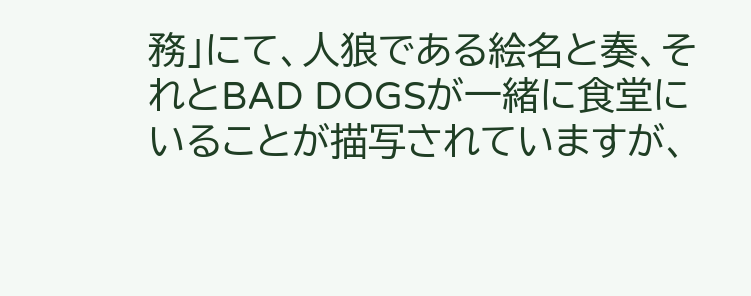務」にて、人狼である絵名と奏、それとBAD DOGSが一緒に食堂にいることが描写されていますが、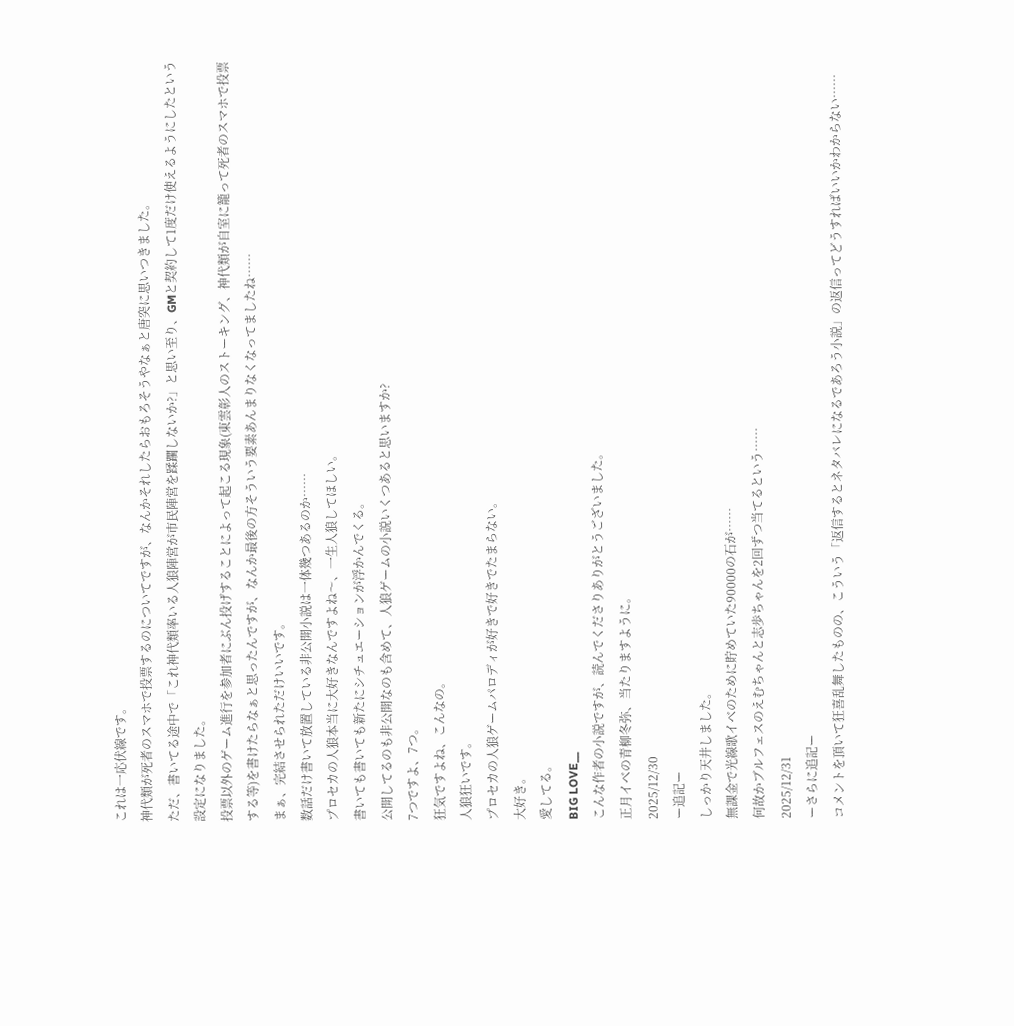これは一応伏線です。
神代類が死者のスマホで投票するのについてですが、なんかそれしたらおもろそうやなぁと唐突に思いつきました。
ただ、書いてる途中で「これ神代類率いる人狼陣営が市民陣営を蹂躙しないか?」と思い至り、GMと契約して1度だけ使えるようにしたという設定になりました。
投票以外のゲーム進行を参加者にぶん投げすることによって起こる現象(東雲彰人のストーキング、神代類が自室に籠って死者のスマホで投票する等)を書けたらなぁと思ったんですが、なんか最後の方そういう要素あんまりなくなってましたね……
まぁ、完結させられただけいいです。
数話だけ書いて放置している非公開小説は一体幾つあるのか……
プロセカの人狼本当に大好きなんですよね〜、一生人狼してほしい。
書いても書いても新たにシチュエーションが浮かんでくる。
公開してるのも非公開なのも含めて、人狼ゲームの小説いくつあると思いますか?
7つですよ、7つ。
狂気ですよね、こんなの。
人狼狂いです。
プロセカの人狼ゲームパロディが好きで好きでたまらない。
大好き。
愛してる。
BIG LOVE__
こんな作者の小説ですが、読んでくださりありがとうございました。
正月イベの青柳冬弥、当たりますように。
2025/12/30
ー追記ー
しっかり天井しました。
無課金で光線歌イベのために貯めていた90000の石が……
何故かブルフェスのえむちゃんと志歩ちゃんを2回ずつ当てるという……
2025/12/31
ーさらに追記ー
コメントを頂いて狂喜乱舞したものの、こういう「返信するとネタバレになるであろう小説」の返信ってどうすればいいかわからない……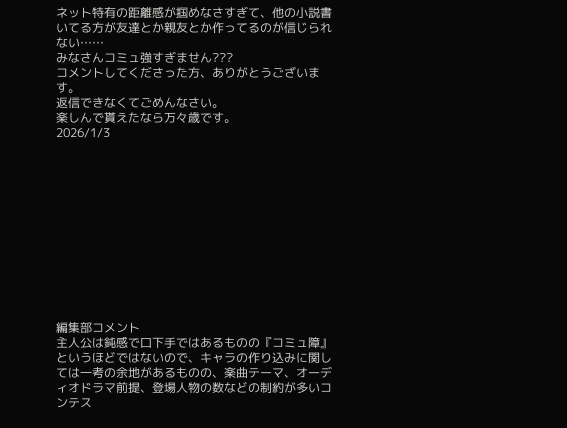ネット特有の距離感が掴めなさすぎて、他の小説書いてる方が友達とか親友とか作ってるのが信じられない……
みなさんコミュ強すぎません???
コメントしてくださった方、ありがとうございます。
返信できなくてごめんなさい。
楽しんで貰えたなら万々歳です。
2026/1/3












編集部コメント
主人公は鈍感で口下手ではあるものの『コミュ障』というほどではないので、キャラの作り込みに関しては一考の余地があるものの、楽曲テーマ、オーディオドラマ前提、登場人物の数などの制約が多いコンテス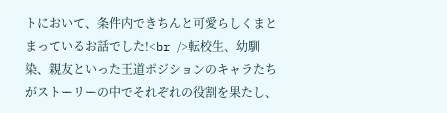トにおいて、条件内できちんと可愛らしくまとまっているお話でした!<br />転校生、幼馴染、親友といった王道ポジションのキャラたちがストーリーの中でそれぞれの役割を果たし、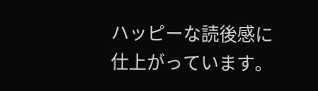ハッピーな読後感に仕上がっています。